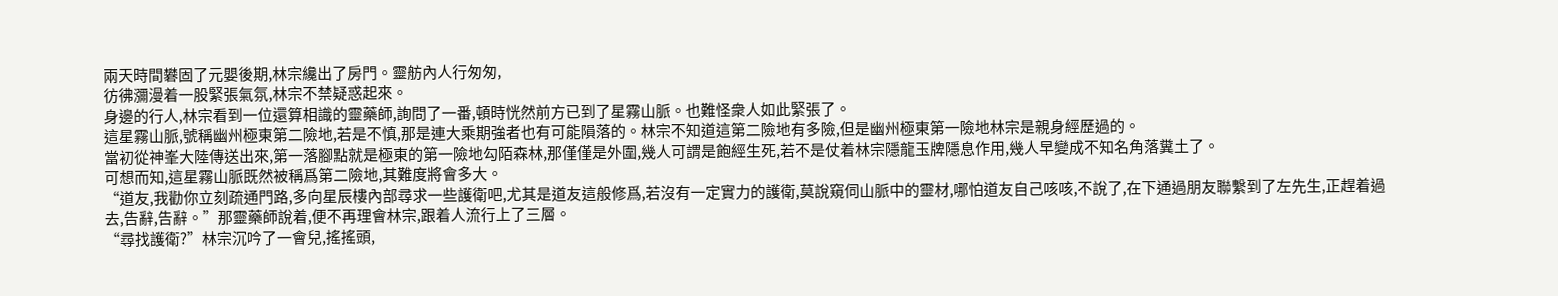兩天時間礬固了元嬰後期,林宗纔出了房門。靈舫內人行匆匆,
彷彿瀰漫着一股緊張氣氛,林宗不禁疑惑起來。
身邊的行人,林宗看到一位還算相識的靈藥師,詢問了一番,頓時恍然前方已到了星霧山脈。也難怪衆人如此緊張了。
這星霧山脈,號稱幽州極東第二險地,若是不慎,那是連大乘期強者也有可能隕落的。林宗不知道這第二險地有多險,但是幽州極東第一險地林宗是親身經歷過的。
當初從神峯大陸傳送出來,第一落腳點就是極東的第一險地勾陌森林,那僅僅是外圍,幾人可謂是飽經生死,若不是仗着林宗隱龍玉牌隱息作用,幾人早變成不知名角落糞土了。
可想而知,這星霧山脈既然被稱爲第二險地,其難度將會多大。
“道友,我勸你立刻疏通門路,多向星辰樓內部尋求一些護衛吧,尤其是道友這般修爲,若沒有一定實力的護衛,莫說窺伺山脈中的靈材,哪怕道友自己咳咳,不說了,在下通過朋友聯繫到了左先生,正趕着過去,告辭,告辭。”那靈藥師說着,便不再理會林宗,跟着人流行上了三層。
“尋找護衛?”林宗沉吟了一會兒,搖搖頭,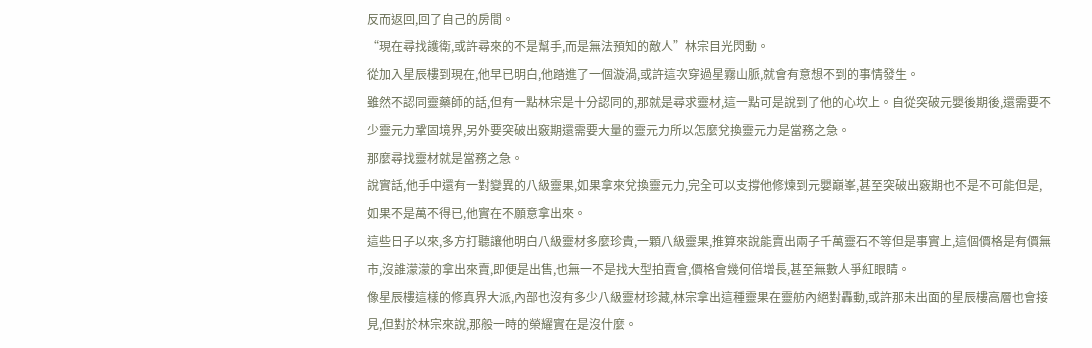反而返回,回了自己的房間。
“現在尋找護衛,或許尋來的不是幫手,而是無法預知的敵人”林宗目光閃動。
從加入星辰樓到現在,他早已明白,他踏進了一個漩渦,或許這次穿過星霧山脈,就會有意想不到的事情發生。
雖然不認同靈藥師的話,但有一點林宗是十分認同的,那就是尋求靈材,這一點可是說到了他的心坎上。自從突破元嬰後期後,還需要不少靈元力鞏固境界,另外要突破出竅期還需要大量的靈元力所以怎麼兌換靈元力是當務之急。
那麼尋找靈材就是當務之急。
說實話,他手中還有一對變異的八級靈果,如果拿來兌換靈元力,完全可以支撐他修煉到元嬰巔峯,甚至突破出竅期也不是不可能但是,如果不是萬不得已,他實在不願意拿出來。
這些日子以來,多方打聽讓他明白八級靈材多麼珍貴,一顆八級靈果,推算來說能賣出兩子千萬靈石不等但是事實上,這個價格是有價無市,沒誰濛濛的拿出來賣,即便是出售,也無一不是找大型拍賣會,價格會幾何倍增長,甚至無數人爭紅眼睛。
像星辰樓這樣的修真界大派,內部也沒有多少八級靈材珍藏,林宗拿出這種靈果在靈舫內絕對轟動,或許那未出面的星辰樓高層也會接見,但對於林宗來說,那般一時的榮耀實在是沒什麼。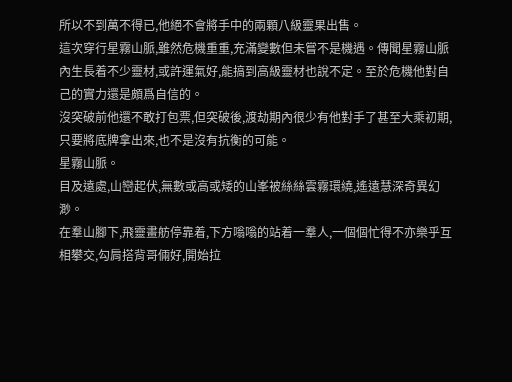所以不到萬不得已,他絕不會將手中的兩顆八級靈果出售。
這次穿行星霧山脈,雖然危機重重,充滿變數但未嘗不是機遇。傳聞星霧山脈內生長着不少靈材,或許運氣好,能搞到高級靈材也說不定。至於危機他對自己的實力還是頗爲自信的。
沒突破前他還不敢打包票,但突破後,渡劫期內很少有他對手了甚至大乘初期,只要將底牌拿出來,也不是沒有抗衡的可能。
星霧山脈。
目及遠處,山巒起伏,無數或高或矮的山峯被絲絲雲霧環繞,遙遠慧深奇異幻渺。
在羣山腳下,飛靈畫舫停靠着,下方嗡嗡的站着一羣人,一個個忙得不亦樂乎互相攀交,勾肩搭背哥倆好,開始拉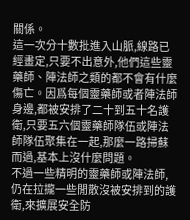關係。
這一次分十數批進入山脈,線路已經畫定,只要不出意外,他們這些靈藥師、陣法師之類的都不會有什麼傷亡。因爲每個靈藥師或者陣法師身邊,都被安排了二十到五十名護衛,只要五六個靈藥師隊伍或陣法師隊伍聚集在一起,那麼一路掃蘇而過,基本上沒什麼問題。
不過一些精明的靈藥師或陣法師,仍在拉攏一些閒散沒被安排到的護衛,來擴展安全防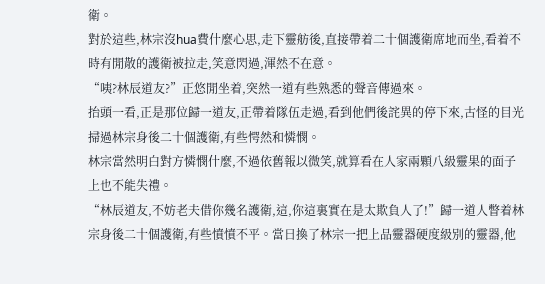衛。
對於這些,林宗沒hua費什麼心思,走下靈舫後,直接帶着二十個護衛席地而坐,看着不時有閒散的護衛被拉走,笑意閃過,渾然不在意。
“咦?林辰道友?”正悠閒坐着,突然一道有些熟悉的聲音傳過來。
抬頭一看,正是那位歸一道友,正帶着隊伍走過,看到他們後詫異的停下來,古怪的目光掃過林宗身後二十個護衛,有些愕然和憐憫。
林宗當然明白對方憐憫什麼,不過依舊報以微笑,就算看在人家兩顆八級靈果的面子上也不能失禮。
“林辰道友,不妨老夫借你幾名護衛,這,你這裏實在是太欺負人了!”歸一道人瞥着林宗身後二十個護衛,有些憤憤不平。當日換了林宗一把上品靈器硬度級別的靈器,他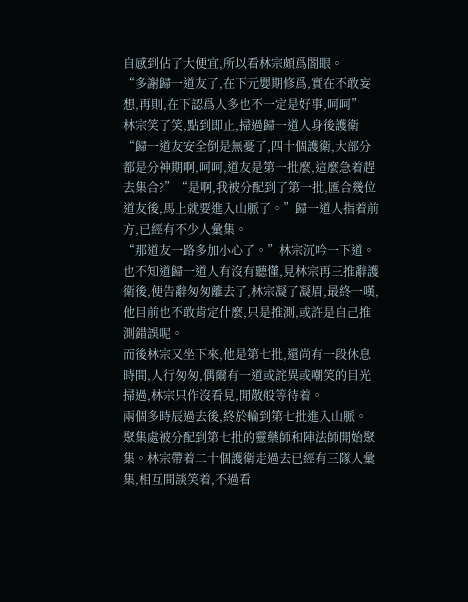自感到佔了大便宜,所以看林宗頗爲閤眼。
“多謝歸一道友了,在下元嬰期修爲,實在不敢妄想,再則,在下認爲人多也不一定是好事,呵呵”
林宗笑了笑,點到即止,掃過歸一道人身後護衛“歸一道友安全倒是無憂了,四十個護衛,大部分都是分神期啊,呵呵,道友是第一批麼,這麼急着趕去集合?”“是啊,我被分配到了第一批,匯合幾位道友後,馬上就要進入山脈了。”歸一道人指着前方,已經有不少人彙集。
“那道友一路多加小心了。”林宗沉吟一下道。
也不知道歸一道人有沒有聽懂,見林宗再三推辭護衛後,便告辭匆匆離去了,林宗凝了凝眉,最終一嘆,他目前也不敢肯定什麼,只是推測,或許是自己推測錯誤呢。
而後林宗又坐下來,他是第七批,還尚有一段休息時間,人行匆匆,偶爾有一道或詫異或嘲笑的目光掃過,林宗只作沒看見,閒散般等待着。
兩個多時辰過去後,終於輪到第七批進入山脈。
聚集處被分配到第七批的靈藥師和陣法師開始聚集。林宗帶着二十個護衛走過去已經有三隊人彙集,相互間談笑着,不過看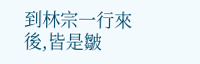到林宗一行來後,皆是皺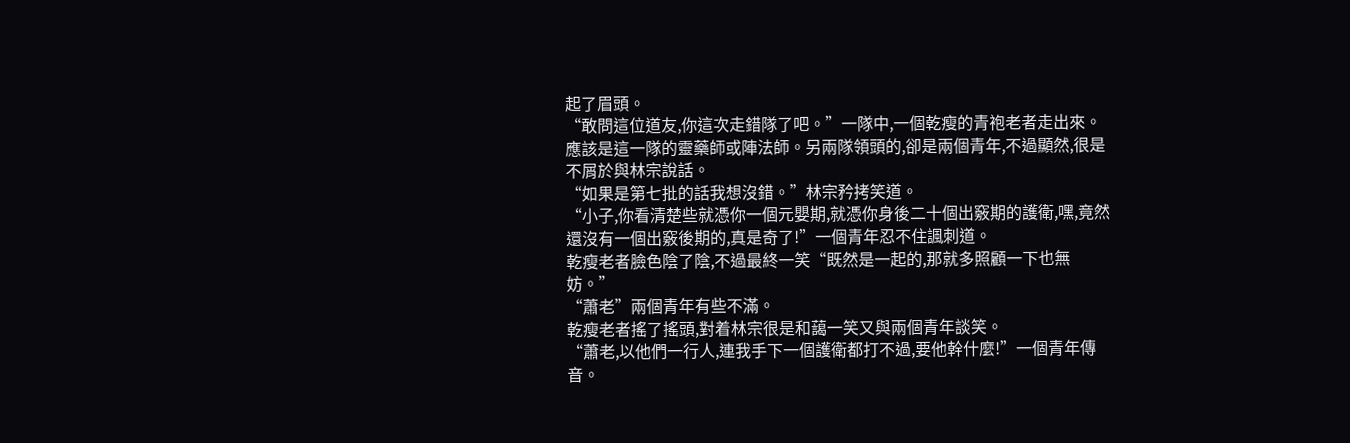起了眉頭。
“敢問這位道友,你這次走錯隊了吧。”一隊中,一個乾瘦的青袍老者走出來。應該是這一隊的靈藥師或陣法師。另兩隊領頭的,卻是兩個青年,不過顯然,很是不屑於與林宗說話。
“如果是第七批的話我想沒錯。”林宗矜拷笑道。
“小子,你看清楚些就憑你一個元嬰期,就憑你身後二十個出竅期的護衛,嘿,竟然還沒有一個出竅後期的,真是奇了!”一個青年忍不住諷刺道。
乾瘦老者臉色陰了陰,不過最終一笑“既然是一起的,那就多照顧一下也無妨。”
“蕭老”兩個青年有些不滿。
乾瘦老者搖了搖頭,對着林宗很是和藹一笑又與兩個青年談笑。
“蕭老,以他們一行人,連我手下一個護衛都打不過,要他幹什麼!”一個青年傳音。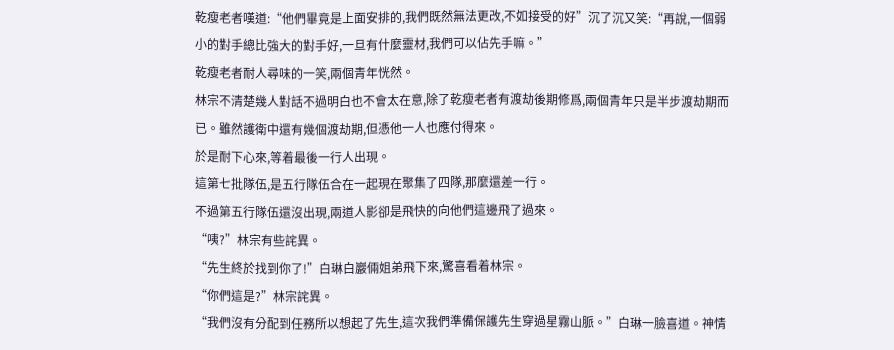乾瘦老者嘆道:“他們畢竟是上面安排的,我們既然無法更改,不如接受的好”沉了沉又笑:“再說,一個弱小的對手總比強大的對手好,一旦有什麼靈材,我們可以佔先手嘛。”
乾瘦老者耐人尋味的一笑,兩個青年恍然。
林宗不清楚幾人對話不過明白也不會太在意,除了乾瘦老者有渡劫後期修爲,兩個青年只是半步渡劫期而已。雖然護衛中還有幾個渡劫期,但憑他一人也應付得來。
於是耐下心來,等着最後一行人出現。
這第七批隊伍,是五行隊伍合在一起現在聚集了四隊,那麼還差一行。
不過第五行隊伍還沒出現,兩道人影卻是飛快的向他們這邊飛了過來。
“咦?”林宗有些詫異。
“先生終於找到你了!”白琳白巖倆姐弟飛下來,驚喜看着林宗。
“你們這是?”林宗詫異。
“我們沒有分配到任務所以想起了先生,這次我們準備保護先生穿過星霧山脈。”白琳一臉喜道。神情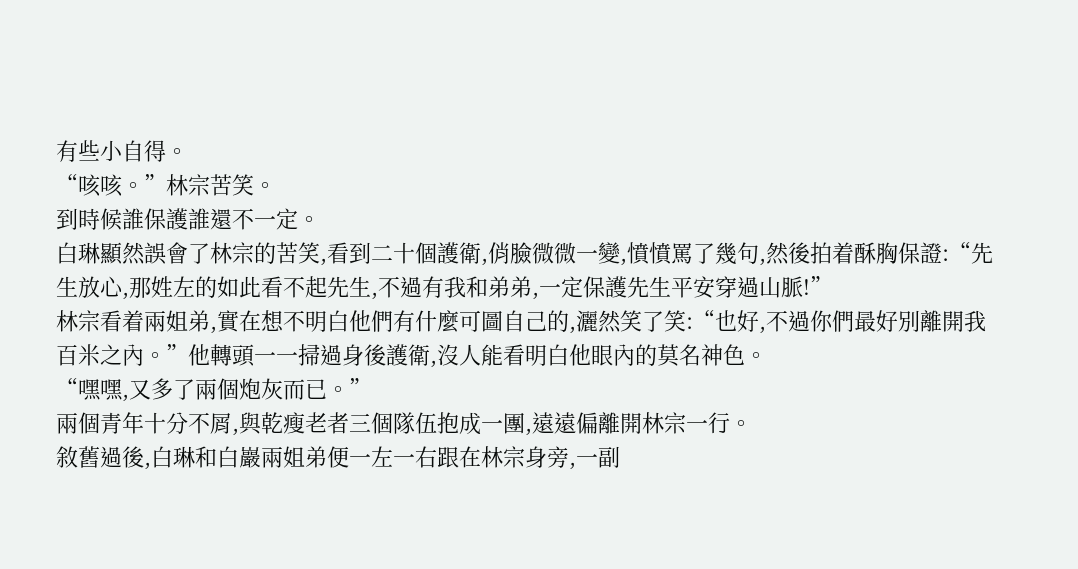有些小自得。
“咳咳。”林宗苦笑。
到時候誰保護誰還不一定。
白琳顯然誤會了林宗的苦笑,看到二十個護衛,俏臉微微一變,憤憤罵了幾句,然後拍着酥胸保證:“先生放心,那姓左的如此看不起先生,不過有我和弟弟,一定保護先生平安穿過山脈!”
林宗看着兩姐弟,實在想不明白他們有什麼可圖自己的,灑然笑了笑:“也好,不過你們最好別離開我百米之內。”他轉頭一一掃過身後護衛,沒人能看明白他眼內的莫名神色。
“嘿嘿,又多了兩個炮灰而已。”
兩個青年十分不屑,與乾瘦老者三個隊伍抱成一團,遠遠偏離開林宗一行。
敘舊過後,白琳和白巖兩姐弟便一左一右跟在林宗身旁,一副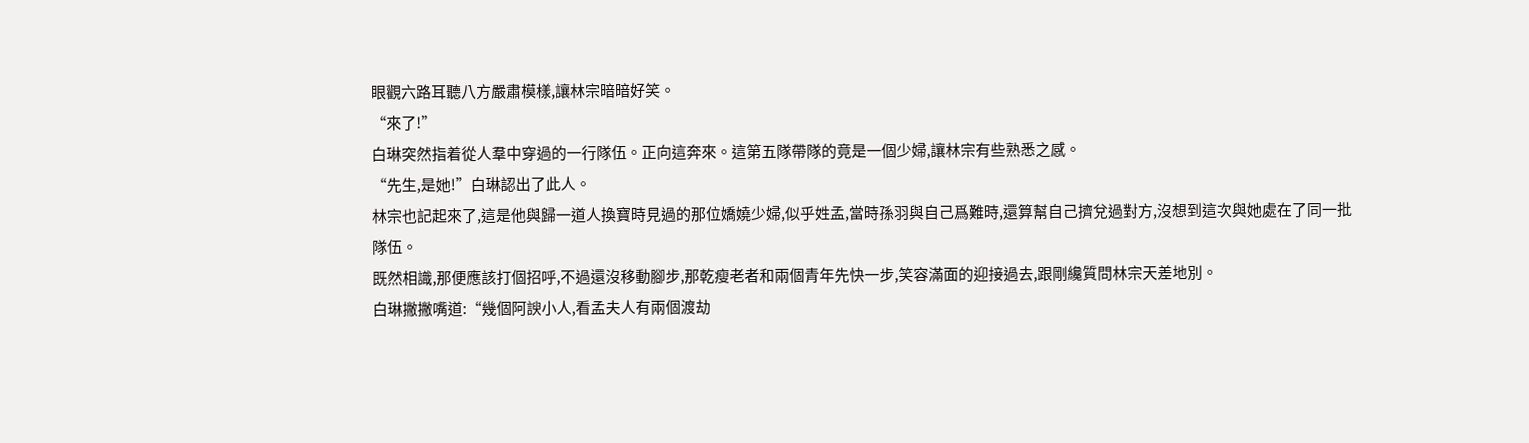眼觀六路耳聽八方嚴肅模樣,讓林宗暗暗好笑。
“來了!”
白琳突然指着從人羣中穿過的一行隊伍。正向這奔來。這第五隊帶隊的竟是一個少婦,讓林宗有些熟悉之感。
“先生,是她!”白琳認出了此人。
林宗也記起來了,這是他與歸一道人換寶時見過的那位嬌嬈少婦,似乎姓孟,當時孫羽與自己爲難時,還算幫自己擠兌過對方,沒想到這次與她處在了同一批隊伍。
既然相識,那便應該打個招呼,不過還沒移動腳步,那乾瘦老者和兩個青年先快一步,笑容滿面的迎接過去,跟剛纔質問林宗天差地別。
白琳撇撇嘴道:“幾個阿諛小人,看孟夫人有兩個渡劫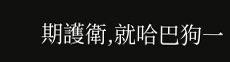期護衛,就哈巴狗一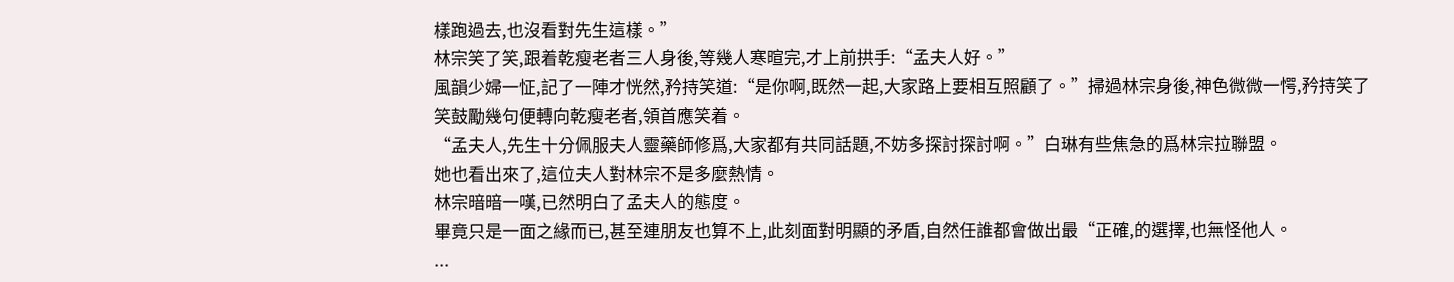樣跑過去,也沒看對先生這樣。”
林宗笑了笑,跟着乾瘦老者三人身後,等幾人寒暄完,才上前拱手:“孟夫人好。”
風韻少婦一怔,記了一陣才恍然,矜持笑道:“是你啊,既然一起,大家路上要相互照顧了。”掃過林宗身後,神色微微一愕,矜持笑了笑鼓勵幾句便轉向乾瘦老者,領首應笑着。
“孟夫人,先生十分佩服夫人靈藥師修爲,大家都有共同話題,不妨多探討探討啊。”白琳有些焦急的爲林宗拉聯盟。
她也看出來了,這位夫人對林宗不是多麼熱情。
林宗暗暗一嘆,已然明白了孟夫人的態度。
畢竟只是一面之緣而已,甚至連朋友也算不上,此刻面對明顯的矛盾,自然任誰都會做出最“正確,的選擇,也無怪他人。
...